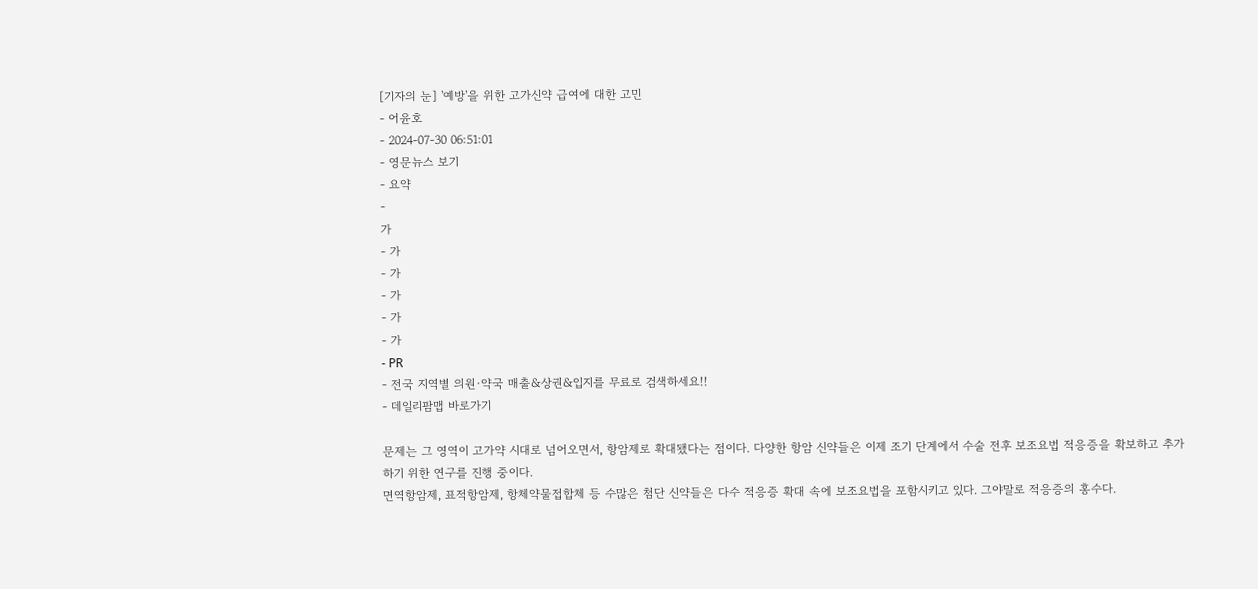[기자의 눈] '예방'을 위한 고가신약 급여에 대한 고민
- 어윤호
- 2024-07-30 06:51:01
- 영문뉴스 보기
- 요약
-
가
- 가
- 가
- 가
- 가
- 가
- PR
- 전국 지역별 의원·약국 매출&상권&입지를 무료로 검색하세요!!
- 데일리팜맵 바로가기

문제는 그 영역이 고가약 시대로 넘어오면서, 항암제로 확대됐다는 점이다. 다양한 항암 신약들은 이제 조기 단계에서 수술 전후 보조요법 적응증을 확보하고 추가하기 위한 연구를 진행 중이다.
면역항암제, 표적항암제, 항체약물접합체 등 수많은 첨단 신약들은 다수 적응증 확대 속에 보조요법을 포함시키고 있다. 그야말로 적응증의 홍수다.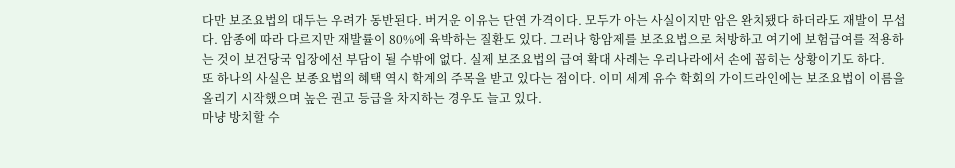다만 보조요법의 대두는 우려가 동반된다. 버거운 이유는 단연 가격이다. 모두가 아는 사실이지만 암은 완치됐다 하더라도 재발이 무섭다. 암종에 따라 다르지만 재발률이 80%에 육박하는 질환도 있다. 그러나 항암제를 보조요법으로 처방하고 여기에 보험급여를 적용하는 것이 보건당국 입장에선 부담이 될 수밖에 없다. 실제 보조요법의 급여 확대 사례는 우리나라에서 손에 꼽히는 상황이기도 하다.
또 하나의 사실은 보종요법의 혜택 역시 학계의 주목을 받고 있다는 점이다. 이미 세계 유수 학회의 가이드라인에는 보조요법이 이름을 올리기 시작했으며 높은 권고 등급을 차지하는 경우도 늘고 있다.
마냥 방치할 수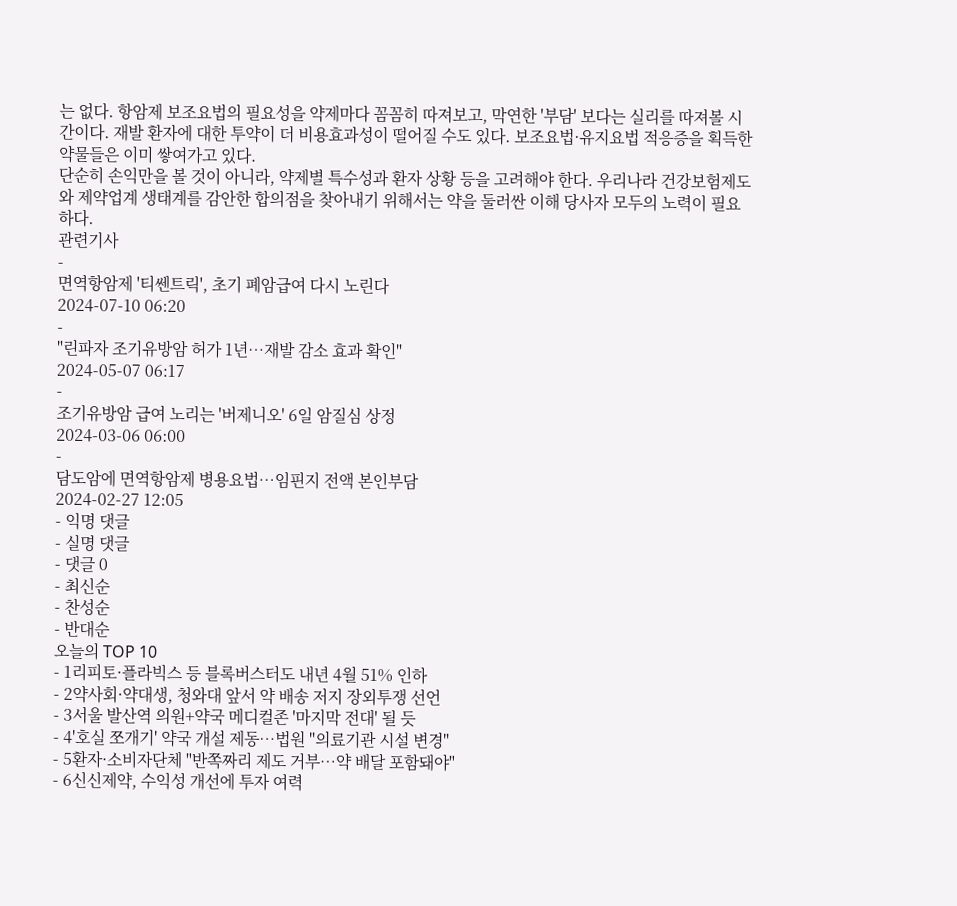는 없다. 항암제 보조요법의 필요성을 약제마다 꼼꼼히 따져보고, 막연한 '부담' 보다는 실리를 따져볼 시간이다. 재발 환자에 대한 투약이 더 비용효과성이 떨어질 수도 있다. 보조요법·유지요법 적응증을 획득한 약물들은 이미 쌓여가고 있다.
단순히 손익만을 볼 것이 아니라, 약제별 특수성과 환자 상황 등을 고려해야 한다. 우리나라 건강보험제도와 제약업계 생태계를 감안한 합의점을 찾아내기 위해서는 약을 둘러싼 이해 당사자 모두의 노력이 필요하다.
관련기사
-
면역항암제 '티쎈트릭', 초기 폐암급여 다시 노린다
2024-07-10 06:20
-
"린파자 조기유방암 허가 1년…재발 감소 효과 확인"
2024-05-07 06:17
-
조기유방암 급여 노리는 '버제니오' 6일 암질심 상정
2024-03-06 06:00
-
담도암에 면역항암제 병용요법…임핀지 전액 본인부담
2024-02-27 12:05
- 익명 댓글
- 실명 댓글
- 댓글 0
- 최신순
- 찬성순
- 반대순
오늘의 TOP 10
- 1리피토·플라빅스 등 블록버스터도 내년 4월 51% 인하
- 2약사회·약대생, 청와대 앞서 약 배송 저지 장외투쟁 선언
- 3서울 발산역 의원+약국 메디컬존 '마지막 전대' 될 듯
- 4'호실 쪼개기' 약국 개설 제동…법원 "의료기관 시설 변경"
- 5환자·소비자단체 "반쪽짜리 제도 거부…약 배달 포함돼야"
- 6신신제약, 수익성 개선에 투자 여력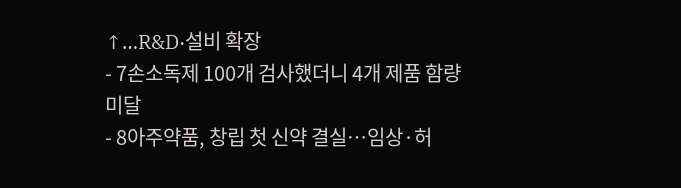↑…R&D·설비 확장
- 7손소독제 100개 검사했더니 4개 제품 함량 미달
- 8아주약품, 창립 첫 신약 결실…임상·허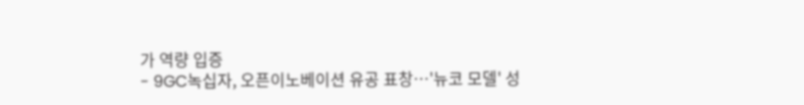가 역량 입증
- 9GC녹십자, 오픈이노베이션 유공 표창…'뉴코 모델' 성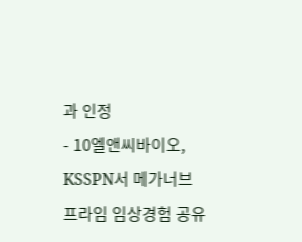과 인정
- 10엘앤씨바이오, KSSPN서 메가너브 프라임 임상경험 공유